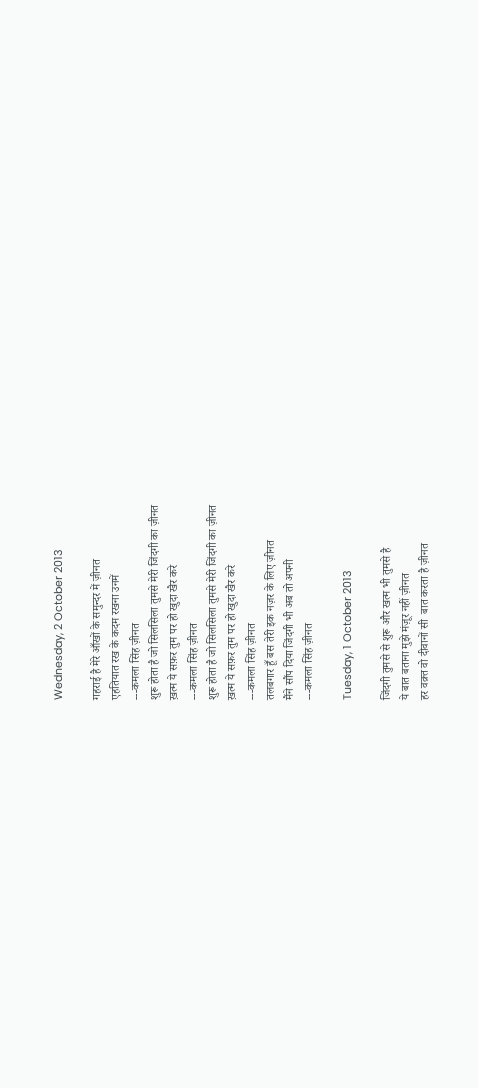Wednesday, 2 October 2013

गहराई है मेरे आँखों के समुन्दर में ज़ीनत
एहतियात रख के कदम रखना उनमें
---कमला सिंह ज़ीनत
शुरू होता है जो सिलसिला तुमसे मेरी जिंदगी का ज़ीनत
ख़त्म ये सफ़र तुम पर हो खुदा खैर करे
---कमला सिंह ज़ीनत
शुरू होता है जो सिलसिला तुमसे मेरी जिंदगी का ज़ीनत
ख़त्म ये सफ़र तुम पर हो खुदा खैर करे
---कमला सिंह ज़ीनत
तलबगार हूँ बस तेरी इक नज़र के लिए ज़ीनत
मैंने सौंप दिया जिंदगी भी अब तो अपनी
---कमला सिंह ज़ीनत

Tuesday, 1 October 2013

जिंदगी तुमसे से शुरू और खत्म भी तुमसे है
ये बात बताना मुझे मंज़ूर नहीं ज़ीनत
हर वक़्त वो दीवानों सी  बात करता है ज़ीनत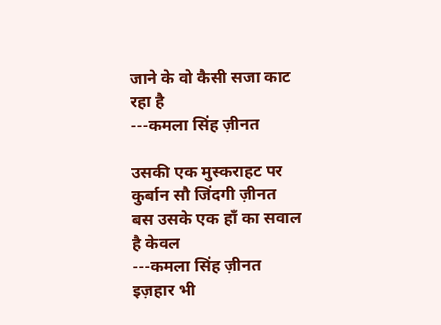जाने के वो कैसी सजा काट रहा है
---कमला सिंह ज़ीनत

उसकी एक मुस्कराहट पर कुर्बान सौ जिंदगी ज़ीनत
बस उसके एक हाँ का सवाल है केवल
---कमला सिंह ज़ीनत
इज़हार भी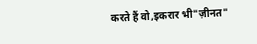करते हैं वो,इकरार भी"ज़ीनत"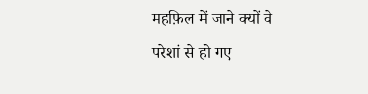महफ़िल में जाने क्यों वे परेशां से हो गए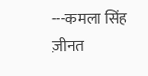---कमला सिंह ज़ीनत